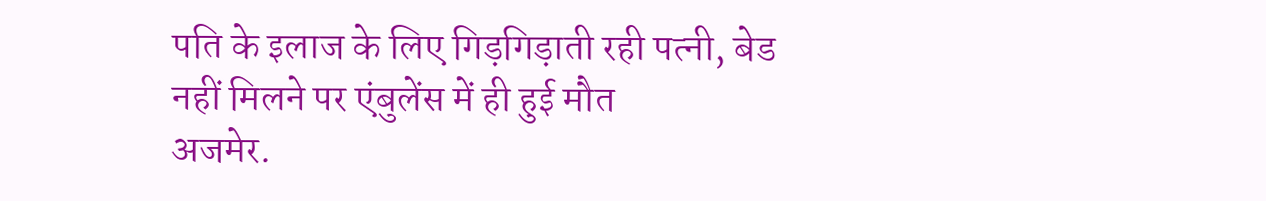पति के इलाज के लिए गिड़गिड़ाती रही पत्नी, बेड नहीं मिलने पर एंबुलेंस में ही हुई मौत
अजमेर.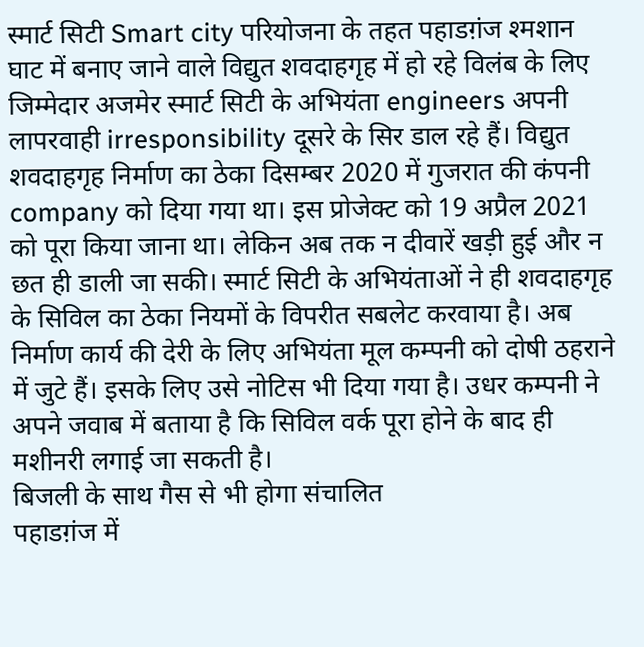स्मार्ट सिटी Smart city परियोजना के तहत पहाडग़ंज श्मशान घाट में बनाए जाने वाले विद्युत शवदाहगृह में हो रहे विलंब के लिए जिम्मेदार अजमेर स्मार्ट सिटी के अभियंता engineers अपनी लापरवाही irresponsibility दूसरे के सिर डाल रहे हैं। विद्युत शवदाहगृह निर्माण का ठेका दिसम्बर 2020 में गुजरात की कंपनी company को दिया गया था। इस प्रोजेक्ट को 19 अप्रैल 2021 को पूरा किया जाना था। लेकिन अब तक न दीवारें खड़ी हुई और न छत ही डाली जा सकी। स्मार्ट सिटी के अभियंताओं ने ही शवदाहगृह के सिविल का ठेका नियमों के विपरीत सबलेट करवाया है। अब निर्माण कार्य की देरी के लिए अभियंता मूल कम्पनी को दोषी ठहराने में जुटे हैं। इसके लिए उसे नोटिस भी दिया गया है। उधर कम्पनी ने अपने जवाब में बताया है कि सिविल वर्क पूरा होने के बाद ही मशीनरी लगाई जा सकती है।
बिजली के साथ गैस से भी होगा संचालित
पहाडग़ंज में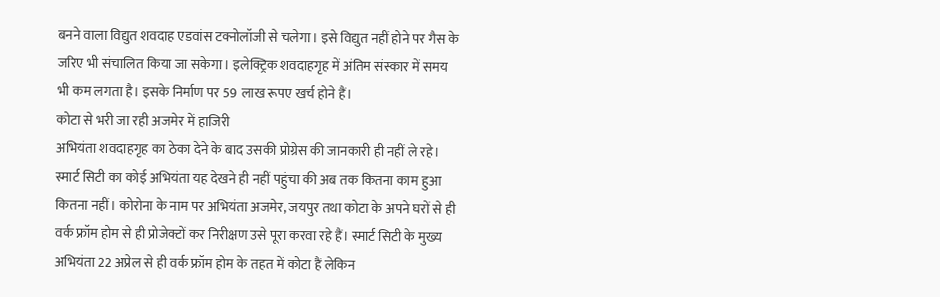बनने वाला विद्युत शवदाह एडवांस टक्नोलॉजी से चलेगा। इसे विद्युत नहीं होने पर गैस के जरिए भी संचालित किया जा सकेगा। इलेक्ट्रिक शवदाहगृह में अंतिम संस्कार में समय भी कम लगता है। इसके निर्माण पर 59 लाख रूपए खर्च होने हैं।
कोटा से भरी जा रही अजमेर में हाजिरी
अभियंता शवदाहगृह का ठेका देने के बाद उसकी प्रोग्रेस की जानकारी ही नहीं ले रहे। स्मार्ट सिटी का कोई अभियंता यह देखने ही नहीं पहुंचा की अब तक कितना काम हुआ कितना नहीं। कोरोना के नाम पर अभियंता अजमेर, जयपुर तथा कोटा के अपने घरों से ही वर्क फ्रॉम होम से ही प्रोजेक्टों कर निरीक्षण उसे पूरा करवा रहे हैं। स्मार्ट सिटी के मुख्य अभियंता 22 अप्रेल से ही वर्क फ्रॉम होम के तहत में कोटा हैं लेकिन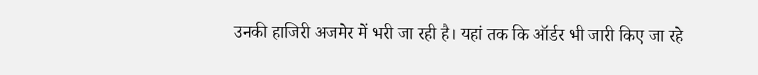उनकी हाजिरी अजमेर में भरी जा रही है। यहां तक कि ऑर्डर भी जारी किए जा रहे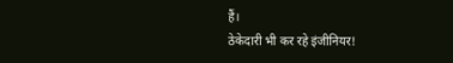हैं।
ठेकेदारी भी कर रहे इंजीनियर!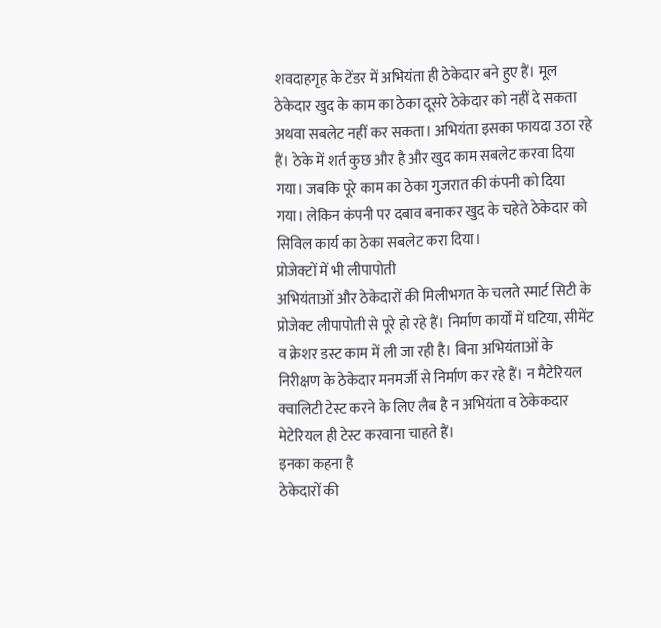शवदाहगृह के टेंडर में अभियंता ही ठेकेदार बने हुए हैं। मूल ठेकेदार खुद के काम का ठेका दूसरे ठेकेदार को नहीं दे सकता अथवा सबलेट नहीं कर सकता। अभियंता इसका फायदा उठा रहे हैं। ठेके में शर्त कुछ और है और खुद काम सबलेट करवा दिया गया। जबकि पूरे काम का ठेका गुजरात की कंपनी को दिया गया। लेकिन कंपनी पर दबाव बनाकर खुद के चहेते ठेकेदार को सिविल कार्य का ठेका सबलेट करा दिया।
प्रोजेक्टों में भी लीपापोती
अभियंताओं और ठेकेदारों की मिलीभगत के चलते स्मार्ट सिटी के प्रोजेक्ट लीपापोती से पूरे हो रहे हैं। निर्माण कार्यों में घटिया, सीमेंट व क्रेशर डस्ट काम में ली जा रही है। बिना अभियंताओं के निरीक्षण के ठेकेदार मनमर्जी से निर्माण कर रहे हैं। न मैटेरियल क्वालिटी टेस्ट करने के लिए लैब है न अभियंता व ठेकेकदार मेटेरियल ही टेस्ट करवाना चाहते हैं।
इनका कहना है
ठेकेदारों की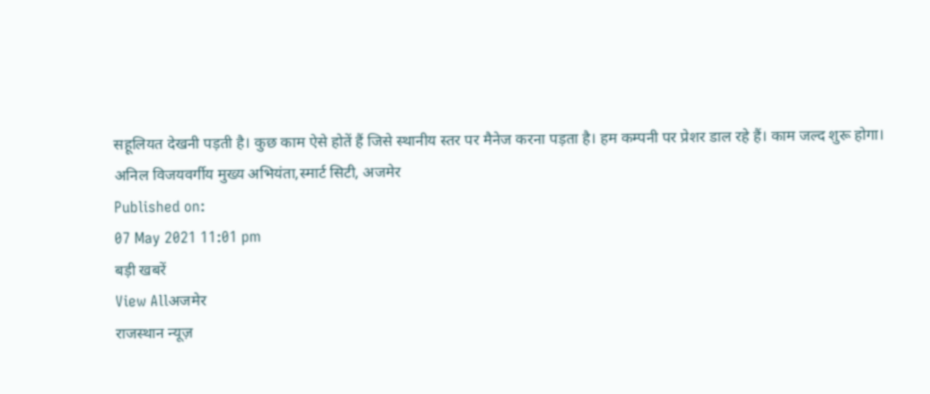सहूलियत देखनी पड़ती है। कुछ काम ऐसे होतें हैं जिसे स्थानीय स्तर पर मैनेज करना पड़ता है। हम कम्पनी पर प्रेशर डाल रहे हैं। काम जल्द शुरू होगा।
अनिल विजयवर्गीय मुख्य अभियंता,स्मार्ट सिटी, अजमेर
Published on:
07 May 2021 11:01 pm
बड़ी खबरें
View Allअजमेर
राजस्थान न्यूज़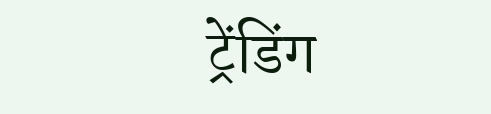ट्रेंडिंग